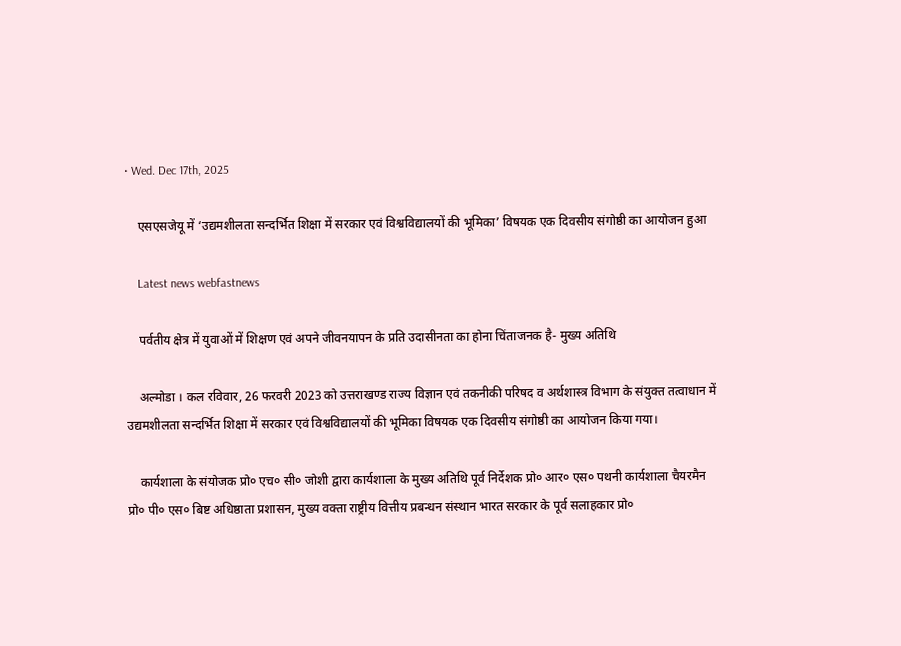• Wed. Dec 17th, 2025

    एसएसजेयू में ‘उद्यमशीलता सन्दर्भित शिक्षा में सरकार एवं विश्वविद्यालयों की भूमिका’ विषयक एक दिवसीय संगोष्ठी का आयोजन हुआ

    Latest news webfastnews

    पर्वतीय क्षेत्र में युवाओं में शिक्षण एवं अपने जीवनयापन के प्रति उदासीनता का होना चिंताजनक है- मुख्य अतिथि

    अल्मोडा । कल रविवार, 26 फरवरी 2023 को उत्तराखण्ड राज्य विज्ञान एवं तकनीकी परिषद व अर्थशास्त्र विभाग के संयुक्त तत्वाधान में उद्यमशीलता सन्दर्भित शिक्षा में सरकार एवं विश्वविद्यालयों की भूमिका विषयक एक दिवसीय संगोष्ठी का आयोजन किया गया।

    कार्यशाला के संयोजक प्रो० एच० सी० जोशी द्वारा कार्यशाला के मुख्य अतिथि पूर्व निर्देशक प्रो० आर० एस० पथनी कार्यशाला चैयरमैन प्रो० पी० एस० बिष्ट अधिष्ठाता प्रशासन, मुख्य वक्ता राष्ट्रीय वित्तीय प्रबन्धन संस्थान भारत सरकार के पूर्व सलाहकार प्रो०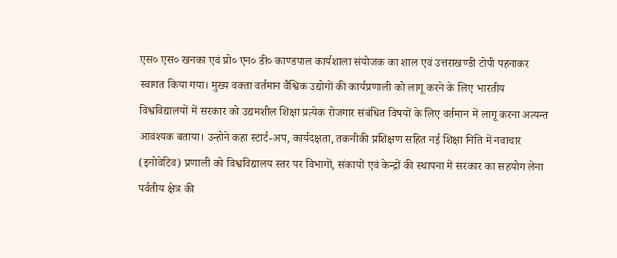एस० एस० खनका एवं प्रो० एन० डी० काण्डपाल कार्यशाला संयोजक का शाल एवं उत्तराखण्डी टोपी पहनाकर स्वागत किया गया। मुख्य वक्ता वर्तमान वैश्विक उद्योगों की कार्यप्रणाली को लागू करने के लिए भारतीय विश्वविद्यालयों में सरकार को उद्यमशील शिक्षा प्रत्येक रोजगार संबंधित विषयों के लिए वर्तमान में लागू करना अत्यन्त आवश्यक बताया। उन्होने कहा स्टार्ट-अप, कार्यदक्षता, तकनीकी प्रशिक्षण सहित नई शिक्षा निति में नवाचार (इनोवेटिव) प्रणाली को विश्वविद्यालय स्तर पर विभागों, संकायों एवं केन्द्रों की स्थापना में सरकार का सहयोग लेना पर्वतीय क्षेत्र की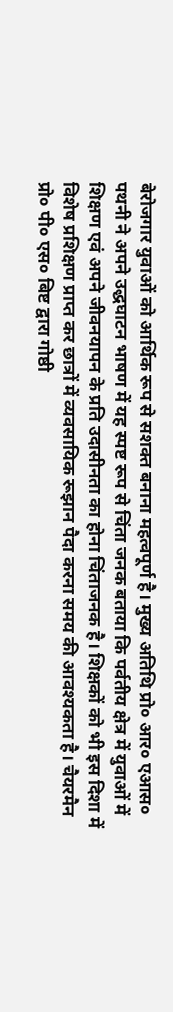बेरोजगार युवाओं को आर्थिक रूप से सशक्त बनाना महत्वपूर्ण है। मुख्य अतिथि प्रो० आर० एआस० पथनी ने अपने उद्धघाटन भाषण में यह स्पष्ट रूप से चिंता जनक बताया कि पर्वतीय क्षेत्र में युवाओं में शिक्षण एवं अपने जीवनयापन के प्रति उदासीनता का होना चिंताजनक है। शिक्षकों को भी इस दिशा में विशेष प्रशिक्षण प्राप्त कर छात्रों में व्यवसायिक रूझान पैदा करना समय की आवश्यकता है। चैयरमैन प्रो० पी० एस० बिष्ट द्वारा गोष्ठी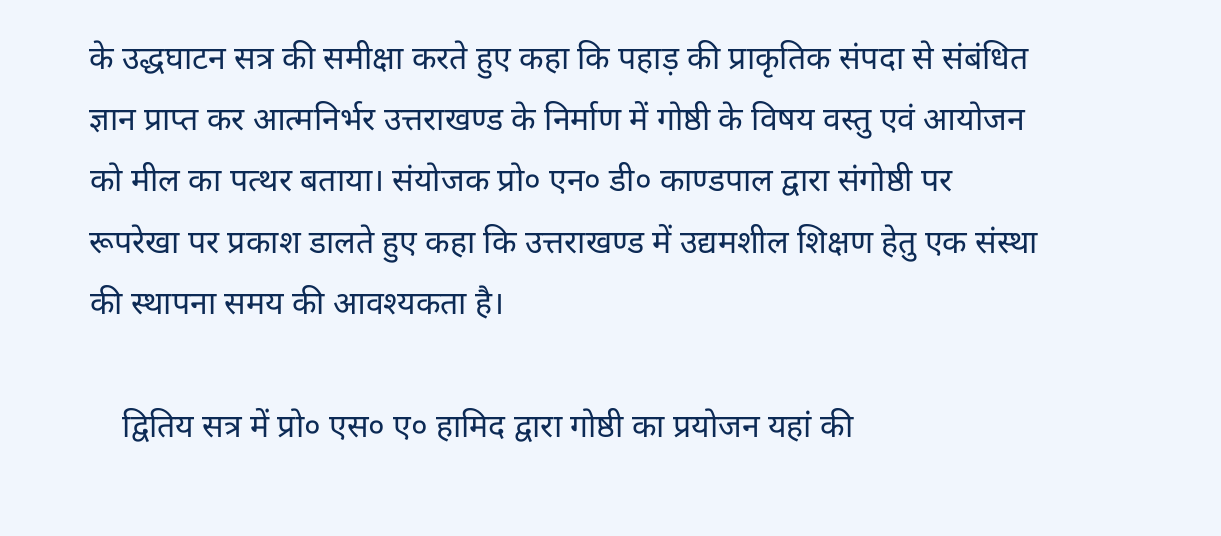के उद्धघाटन सत्र की समीक्षा करते हुए कहा कि पहाड़ की प्राकृतिक संपदा से संबंधित ज्ञान प्राप्त कर आत्मनिर्भर उत्तराखण्ड के निर्माण में गोष्ठी के विषय वस्तु एवं आयोजन को मील का पत्थर बताया। संयोजक प्रो० एन० डी० काण्डपाल द्वारा संगोष्ठी पर रूपरेखा पर प्रकाश डालते हुए कहा कि उत्तराखण्ड में उद्यमशील शिक्षण हेतु एक संस्था की स्थापना समय की आवश्यकता है।

    द्वितिय सत्र में प्रो० एस० ए० हामिद द्वारा गोष्ठी का प्रयोजन यहां की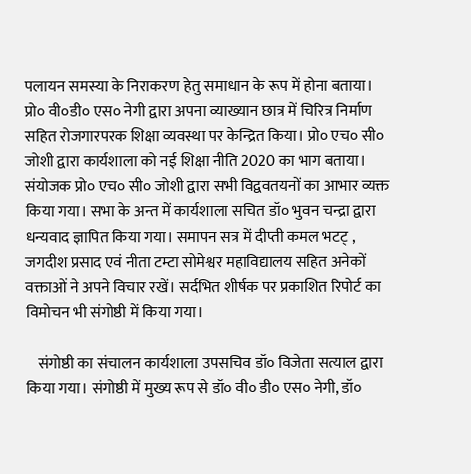पलायन समस्या के निराकरण हेतु समाधान के रूप में होना बताया। प्रो० वी०डी० एस० नेगी द्वारा अपना व्याख्यान छात्र में चिरित्र निर्माण सहित रोजगारपरक शिक्षा व्यवस्था पर केन्द्रित किया। प्रो० एच० सी० जोशी द्वारा कार्यशाला को नई शिक्षा नीति 2020 का भाग बताया। संयोजक प्रो० एच० सी० जोशी द्वारा सभी विद्ववतयनों का आभार व्यक्त किया गया। सभा के अन्त में कार्यशाला सचित डॉ० भुवन चन्द्रा द्वारा धन्यवाद ज्ञापित किया गया। समापन सत्र में दीप्ती कमल भटट् , जगदीश प्रसाद एवं नीता टम्टा सोमेश्वर महाविद्यालय सहित अनेकों वक्ताओं ने अपने विचार रखें। सर्दभित शीर्षक पर प्रकाशित रिपोर्ट का विमोचन भी संगोष्ठी में किया गया।

    संगोष्ठी का संचालन कार्यशाला उपसचिव डॉ० विजेता सत्याल द्वारा किया गया। संगोष्ठी में मुख्य रूप से डॉ० वी० डी० एस० नेगी, डॉ०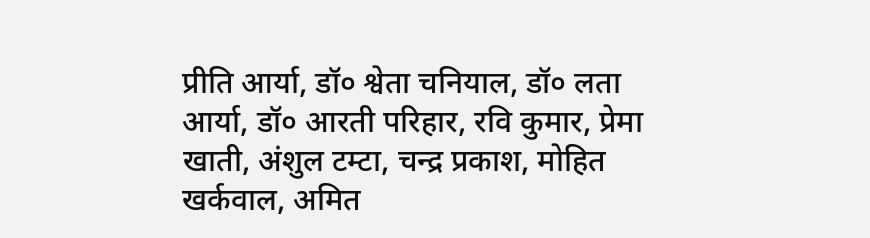प्रीति आर्या, डॉ० श्वेता चनियाल, डॉ० लता आर्या, डॉ० आरती परिहार, रवि कुमार, प्रेमा खाती, अंशुल टम्टा, चन्द्र प्रकाश, मोहित खर्कवाल, अमित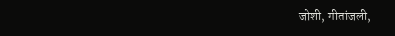जोशी, गीतांजली,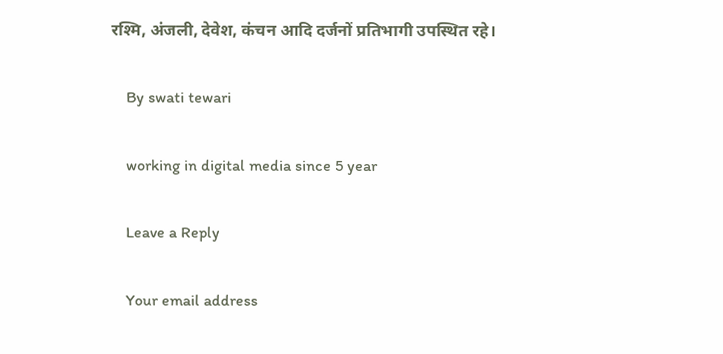रश्मि, अंजली, देवेश, कंचन आदि दर्जनों प्रतिभागी उपस्थित रहे।

    By swati tewari

    working in digital media since 5 year

    Leave a Reply

    Your email address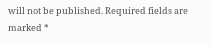will not be published. Required fields are marked *